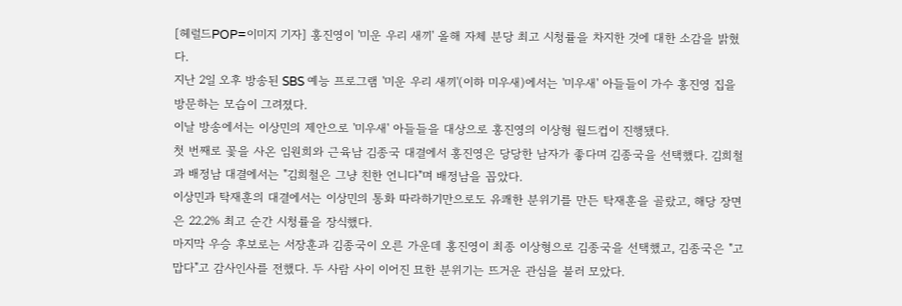[헤럴드POP=이미지 기자] 홍진영이 '미운 우리 새끼' 올해 자체 분당 최고 시청률을 차지한 것에 대한 소감을 밝혔다.
지난 2일 오후 방송된 SBS 예능 프로그램 '미운 우리 새끼'(이하 미우새)에서는 '미우새' 아들들이 가수 홍진영 집을 방문하는 모습이 그려졌다.
이날 방송에서는 이상민의 제안으로 '미우새' 아들들을 대상으로 홍진영의 이상형 월드컵이 진행됐다.
첫 번째로 꽃을 사온 임원희와 근육남 김종국 대결에서 홍진영은 당당한 남자가 좋다며 김종국을 선택했다. 김희철과 배정남 대결에서는 "김희철은 그냥 친한 언니다"며 배정남을 꼽았다.
이상민과 탁재훈의 대결에서는 이상민의 통화 따라하기만으로도 유쾌한 분위기를 만든 탁재훈을 골랐고, 해당 장면은 22.2% 최고 순간 시청률을 장식했다.
마지막 우승 후보로는 서장훈과 김종국이 오른 가운데 홍진영이 최종 이상형으로 김종국을 선택했고, 김종국은 "고맙다"고 감사인사를 전했다. 두 사람 사이 이어진 묘한 분위기는 뜨거운 관심을 불러 모았다.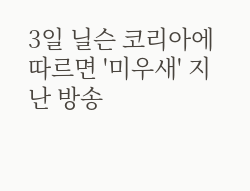3일 닐슨 코리아에 따르면 '미우새' 지난 방송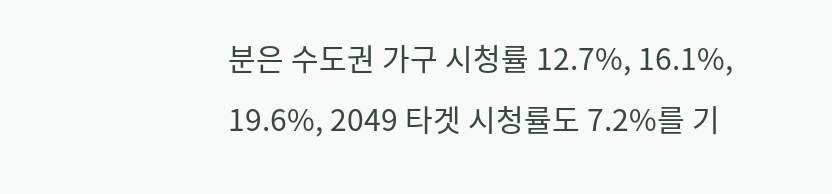분은 수도권 가구 시청률 12.7%, 16.1%, 19.6%, 2049 타겟 시청률도 7.2%를 기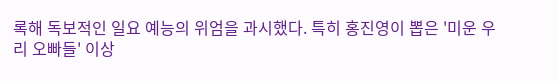록해 독보적인 일요 예능의 위엄을 과시했다. 특히 홍진영이 뽑은 '미운 우리 오빠들' 이상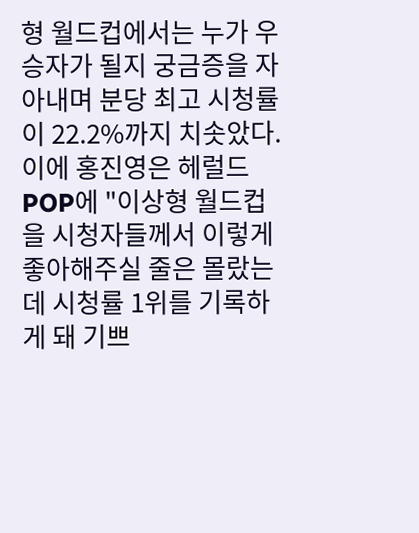형 월드컵에서는 누가 우승자가 될지 궁금증을 자아내며 분당 최고 시청률이 22.2%까지 치솟았다.
이에 홍진영은 헤럴드POP에 "이상형 월드컵을 시청자들께서 이렇게 좋아해주실 줄은 몰랐는데 시청률 1위를 기록하게 돼 기쁘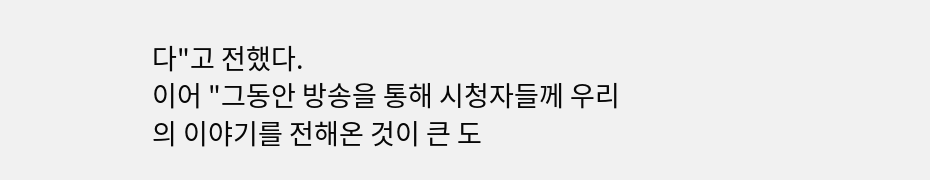다"고 전했다.
이어 "그동안 방송을 통해 시청자들께 우리의 이야기를 전해온 것이 큰 도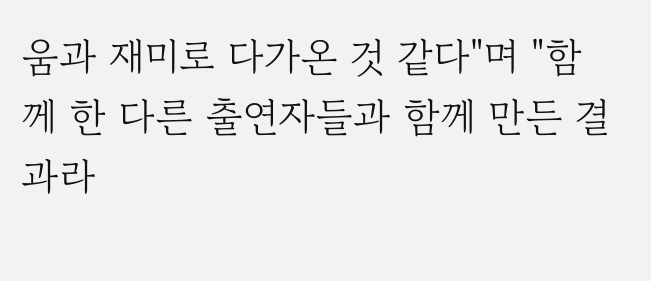움과 재미로 다가온 것 같다"며 "함께 한 다른 출연자들과 함께 만든 결과라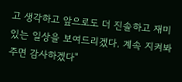고 생각하고 앞으로도 더 진솔하고 재미있는 일상을 보여드리겠다. 계속 지켜봐주면 감사하겠다"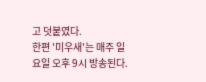고 덧붙였다.
한편 '미우새'는 매주 일요일 오후 9시 방송된다.